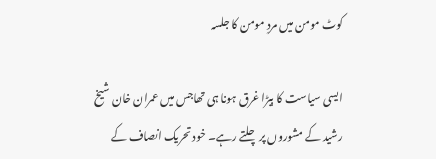کوٹ مومن میں مردِ مومن کا جلسہ

ایسی سیاست کا بیڑا غرق ہونا ہی تھاجس میں عمران خان شیخ رشید کے مشوروں پر چلتے رہے۔ خود تحریک انصاف کے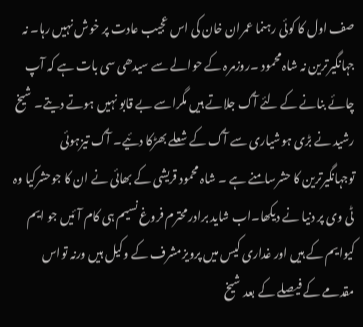صف اول کا کوئی رہنما عمران خان کی اس عجیب عادت پر خوش نہیں رہا۔ نہ جہانگیرترین نہ شاہ محمود ۔روزمرہ کے حوالے سے سیدھی سی بات ہے کہ آپ چائے بنانے کے لئے آگ جلاتے ہیں مگراسے بے قابو نہیں ہوتے دیتے۔ شیخ رشید نے بڑی ہوشیاری سے آگ کے شعلے بھڑکا دئیے۔ آگ تیزہوئی توجہانگیرترین کا حشرسامنے ہے ۔ شاہ محمود قریشی کے بھائی نے ان کا جوحشرکیا وہ ٹی وی پر دنیا نے دیکھا۔اب شاید برادرمحترم فروغ نسیم ہی کام آئیں جو ایم کیوایم کے ہیں اور غداری کیس میں پرویزمشرف کے وکیل ہیں ورنہ تواس مقدمے کے فیصلے کے بعد شیخ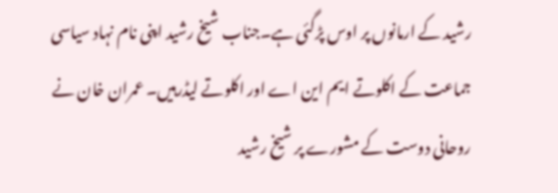رشید کے ارمانوں پر اوس پڑگئی ہے۔جناب شیخ رشید اپنی نام نہاد سیاسی جماعت کے اکلوتے ایم این اے اور اکلوتے لیڈرہیں۔ عمران خان نے روحانی دوست کے مشورے پر شیخ رشید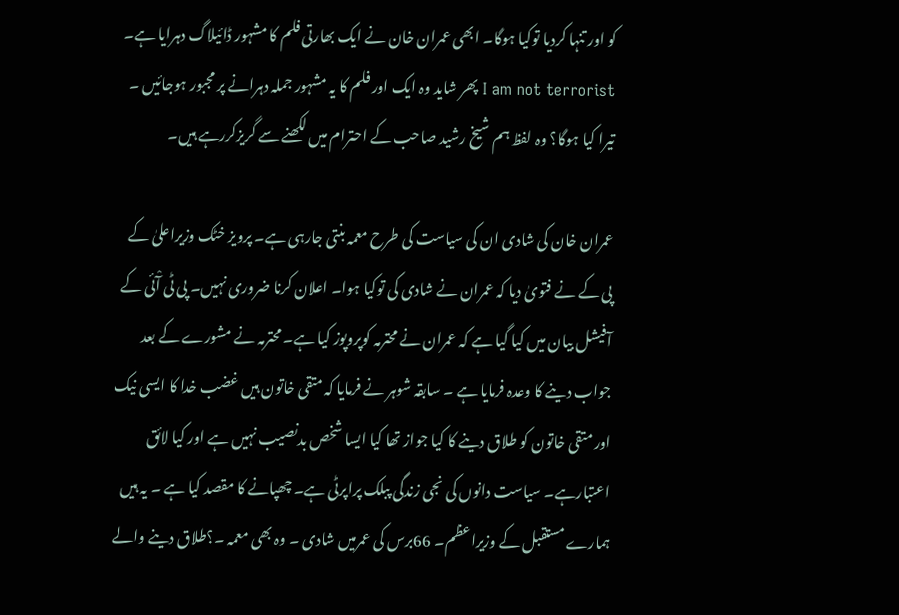کو اور تنہا کردیا توکیا ہوگا۔ ابھی عمران خان نے ایک بھارتی فلم کا مشہور ڈائیلاگ دہرایا ہے۔ I am not terrorist پھر شاید وہ ایک اور فلم کا یہ مشہور جملہ دہرانے پر مجبور ہوجائیں ۔ تیرا کیا ہوگا؟ وہ لفظ ہم شیخ رشید صاحب کے احترام میں لکھنے سے گریزکررہے ہیں۔

عمران خان کی شادی ان کی سیاست کی طرح معمہ بنتی جارہی ہے۔ پرویز خٹک وزیراعلیٰ کے پی کے نے فتویٰ دیا کہ عمران نے شادی کی توکیا ہوا۔ اعلان کرنا ضروری نہیں۔ پی ٹی آْئی کے آفیشل بیان میں کیا گیا ہے کہ عمران نے محترمہ کوپروپوز کیا ہے۔ محترمہ نے مشورے کے بعد جواب دینے کا وعدہ فرمایا ہے ۔ سابقہ شوہر نے فرمایا کہ متقی خاتون ہیں غضب خدا کا ایسی نیک اور متقی خاتون کو طلاق دینے کا کیا جواز تھا کیا ایسا شخص بدنصیب نہیں ہے اور کیا لائق اعتبارہے۔ سیاست دانوں کی نجی زندگی پبلک پراپرٹی ہے۔ چھپانے کا مقصد کیا ہے ۔ یہ ہیں ہمارے مستقبل کے وزیراعظم۔ 66برس کی عمرمیں شادی ۔ وہ بھی معمہ ۔؟طلاق دینے والے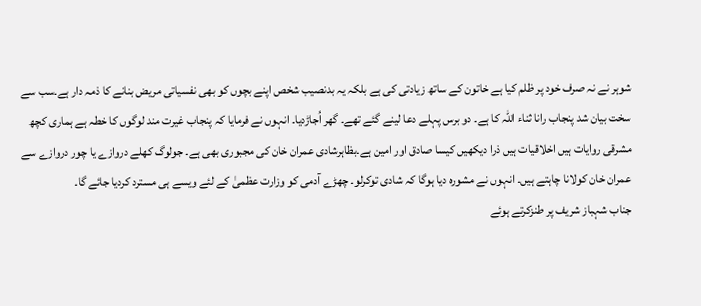شوہر نے نہ صرف خود پر ظلم کیا ہے خاتون کے ساتھ زیادتی کی ہے بلکہ یہ بدنصیب شخص اپنے بچوں کو بھی نفسیاتی مریض بنانے کا ذمہ دار ہے۔سب سے سخت بیان شد پنجاب رانا ثناء اللہ کا ہے۔ دو برس پہلے دعا لینے گئے تھے۔ گھر اُجاڑدیا۔ انہوں نے فرمایا کہ پنجاب غیرت مند لوگوں کا خطہ ہے ہماری کچھ مشرقی روایات ہیں اخلاقیات ہیں ذرا دیکھیں کیسا صادق اور امین ہے۔بظاہرشادی عمران خان کی مجبوری بھی ہے۔ جولوگ کھلے دروازے یا چور دروازے سے عمران خان کولانا چاہتے ہیں۔ انہوں نے مشورہ دیا ہوگا کہ شادی توکرلو۔ چھڑے آدمی کو وزارت عظمیٰ کے لئے ویسے ہی مسترد کردیا جائے گا۔
جناب شہباز شریف پر طنزکرتے ہوئے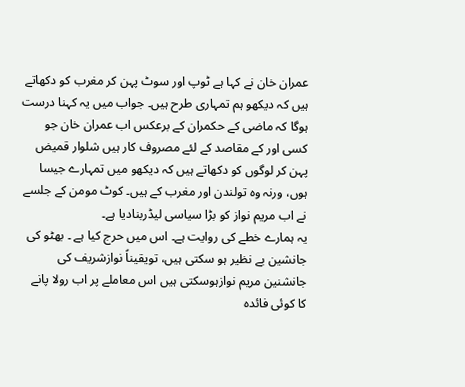عمران خان نے کہا ہے ٹوپ اور سوٹ پہن کر مغرب کو دکھاتے ہیں کہ دیکھو ہم تمہاری طرح ہیں۔ جواب میں یہ کہنا درست ہوگا کہ ماضی کے حکمران کے برعکس اب عمران خان جو کسی اور کے مقاصد کے لئے مصروف کار ہیں شلوار قمیض پہن کر لوگوں کو دکھاتے ہیں کہ دیکھو میں تمہارے جیسا ہوں، ورنہ وہ تولندن اور مغرب کے ہیں۔ کوٹ مومن کے جلسے نے اب مریم نواز کو بڑا سیاسی لیڈربنادیا ہے۔
یہ ہمارے خطے کی روایت ہے۔ اس میں حرج کیا ہے ۔ بھٹو کی جانشین بے نظیر ہو سکتی ہیں، تویقیناً نوازشریف کی جانشنین مریم نوازہوسکتی ہیں اس معاملے پر اب رولا پانے کا کوئی فائدہ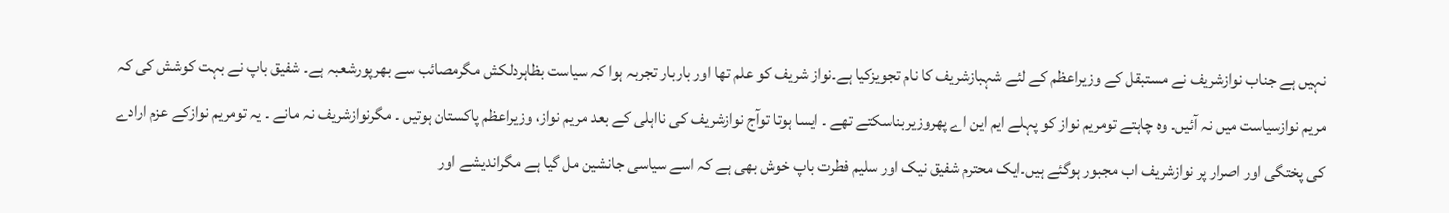نہیں ہے جناب نوازشریف نے مستبقل کے وزیراعظم کے لئے شہبازشریف کا نام تجویزکیا ہے۔نواز شریف کو علم تھا اور باربار تجربہ ہوا کہ سیاست بظاہردلکش مگرمصائب سے بھرپورشعبہ ہے۔ شفیق باپ نے بہت کوشش کی کہ مریم نوازسیاست میں نہ آئیں۔ وہ چاہتے تومریم نواز کو پہلے ایم این اے پھروزیربناسکتے تھے ۔ ایسا ہوتا توآج نوازشریف کی نااہلی کے بعد مریم نواز، وزیراعظم پاکستان ہوتیں ۔ مگرنوازشریف نہ مانے ۔ یہ تومریم نوازکے عزم ارادے کی پختگی اور اصرار پر نوازشریف اب مجبور ہوگئے ہیں۔ایک محترم شفیق نیک اور سلیم فطرت باپ خوش بھی ہے کہ اسے سیاسی جانشین مل گیا ہے مگراندیشے اور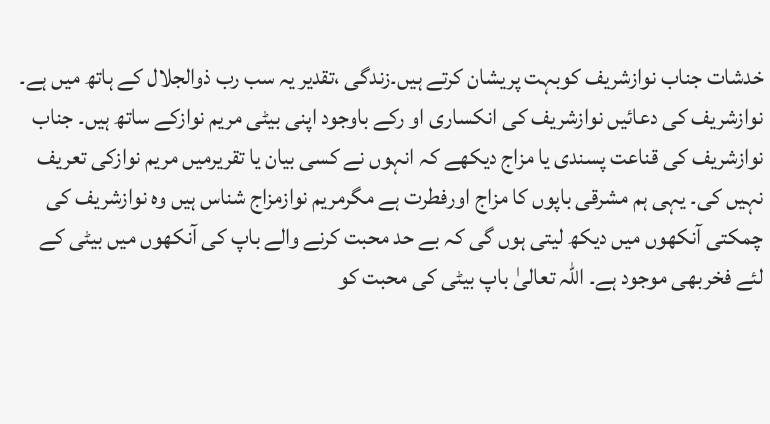خدشات جناب نوازشریف کوبہت پریشان کرتے ہیں۔زندگی ،تقدیر یہ سب رب ذوالجلال کے ہاتھ میں ہے۔ نوازشریف کی دعائیں نوازشریف کی انکساری او رکے باوجود اپنی بیٹی مریم نوازکے ساتھ ہیں۔ جناب نوازشریف کی قناعت پسندی یا مزاج دیکھے کہ انہوں نے کسی بیان یا تقریرمیں مریم نوازکی تعریف نہیں کی۔ یہی ہم مشرقی باپوں کا مزاج اورفطرت ہے مگرمریم نوازمزاج شناس ہیں وہ نوازشریف کی چمکتی آنکھوں میں دیکھ لیتی ہوں گی کہ بے حد محبت کرنے والے باپ کی آنکھوں میں بیٹی کے لئے فخربھی موجود ہے۔ اللہ تعالیٰ باپ بیٹی کی محبت کو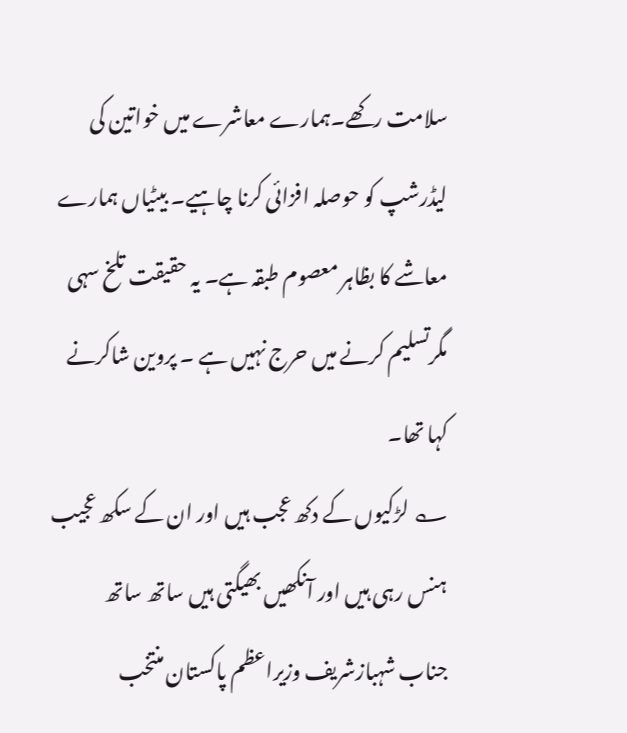سلامت رکھے۔ہمارے معاشرے میں خواتین کی لیڈرشپ کو حوصلہ افزائی کرنا چاہیے۔ بیٹیاں ہمارے معاشے کا بظاہر معصوم طبقہ ہے۔ یہ حقیقت تلخ سہی مگرتسلیم کرنے میں حرج نہیں ہے ۔ پروین شاکرنے کہا تھا۔
؎ لڑکیوں کے دکھ عجب ہیں اور ان کے سکھ عجیب
ہنس رہی ہیں اور آنکھیں بھیگتی ہیں ساتھ ساتھ
جناب شہبازشریف وزیراعظم پاکستان منتخب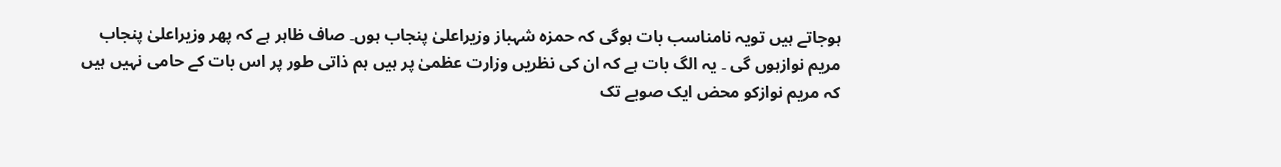ہوجاتے ہیں تویہ نامناسب بات ہوگی کہ حمزہ شہباز وزیراعلیٰ پنجاب ہوں۔ صاف ظاہر ہے کہ پھر وزیراعلیٰ پنجاب مریم نوازہوں گی ۔ یہ الگ بات ہے کہ ان کی نظریں وزارت عظمیٰ پر ہیں ہم ذاتی طور پر اس بات کے حامی نہیں ہیں کہ مریم نوازکو محض ایک صوبے تک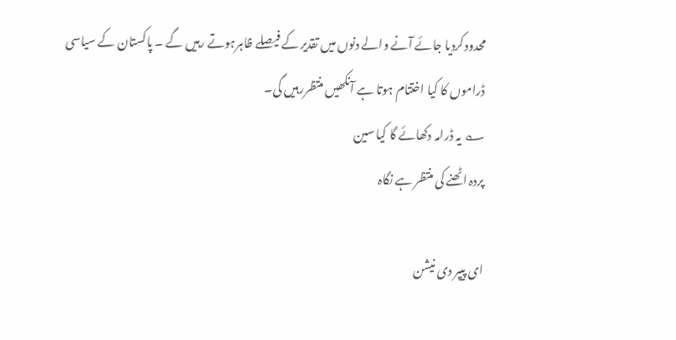محدودکردیا جائے آنے والے دنوں میں تقدیر کے فیصلے ظاہرہوتے رہیں گے ۔ پاکستان کے سیاسی ڈراموں کا کیا اختتام ہوتا ہے آنکھیں منتظررہیں گی۔
؎ یہ ڈرامہ دکھائے گا کیا سین
پردہ اٹھنے کی منتظر ہے نگاہ

ای پیپر دی نیشن